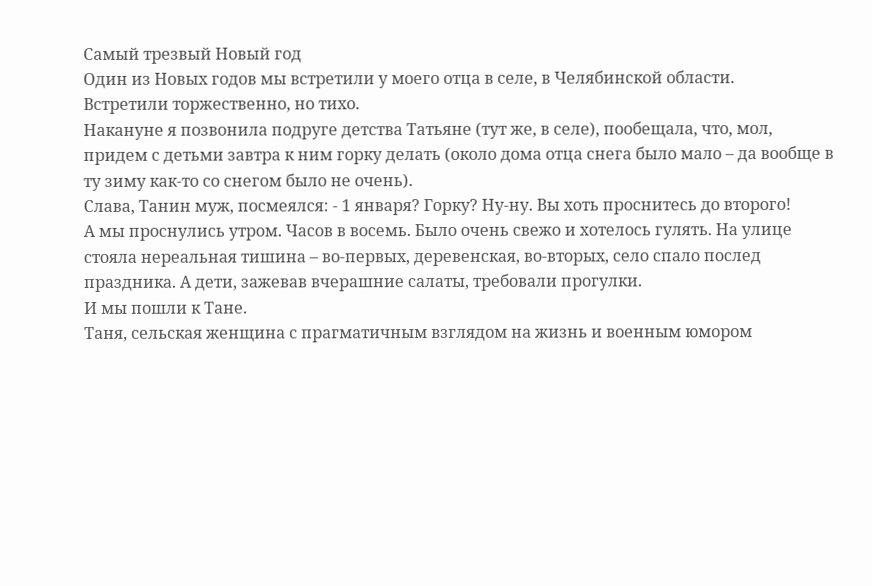Самый трезвый Новый год
Один из Новых годов мы встретили у моего отца в селе, в Челябинской области.
Встретили торжественно, но тихо.
Накануне я позвонила подруге детства Татьяне (тут же, в селе), пообещала, что, мол, придем с детьми завтра к ним горку делать (около дома отца снега было мало – да вообще в ту зиму как-то со снегом было не очень).
Слава, Танин муж, посмеялся: - 1 января? Горку? Ну-ну. Вы хоть проснитесь до второго!
А мы проснулись утром. Часов в восемь. Было очень свежо и хотелось гулять. На улице стояла нереальная тишина – во-первых, деревенская, во-вторых, село спало послед праздника. А дети, зажевав вчерашние салаты, требовали прогулки.
И мы пошли к Тане.
Таня, сельская женщина с прагматичным взглядом на жизнь и военным юмором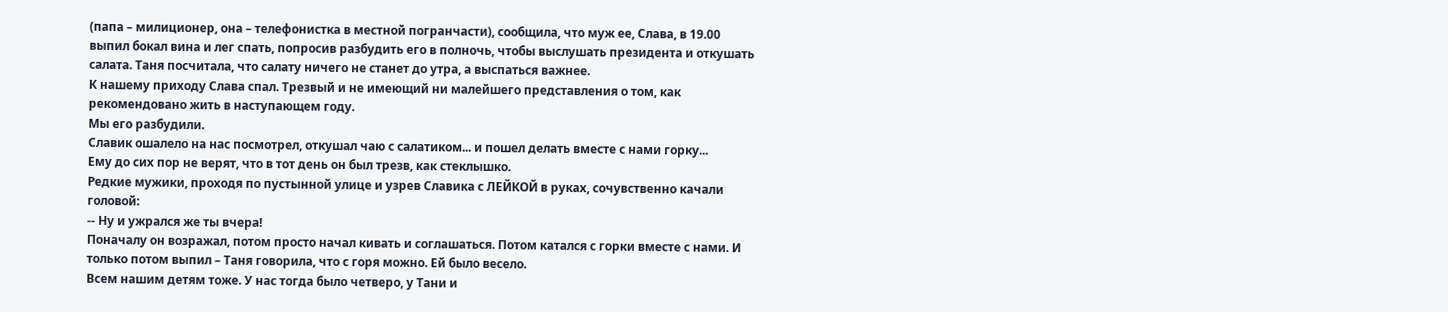(папа – милиционер, она – телефонистка в местной погранчасти), сообщила, что муж ее, Слава, в 19.00 выпил бокал вина и лег спать, попросив разбудить его в полночь, чтобы выслушать президента и откушать салата. Таня посчитала, что салату ничего не станет до утра, а выспаться важнее.
К нашему приходу Слава спал. Трезвый и не имеющий ни малейшего представления о том, как рекомендовано жить в наступающем году.
Мы его разбудили.
Славик ошалело на нас посмотрел, откушал чаю с салатиком... и пошел делать вместе с нами горку...
Ему до сих пор не верят, что в тот день он был трезв, как стеклышко.
Редкие мужики, проходя по пустынной улице и узрев Славика с ЛЕЙКОЙ в руках, сочувственно качали головой:
-- Ну и ужрался же ты вчера!
Поначалу он возражал, потом просто начал кивать и соглашаться. Потом катался с горки вместе с нами. И только потом выпил – Таня говорила, что с горя можно. Ей было весело.
Всем нашим детям тоже. У нас тогда было четверо, у Тани и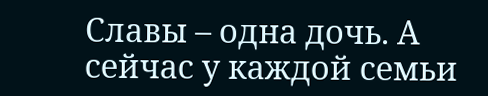Славы – одна дочь. А сейчас у каждой семьи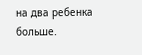на два ребенка больше.